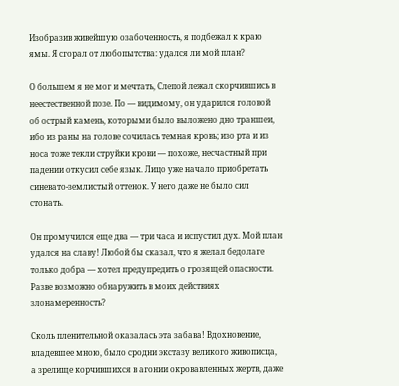Изобразив живейшую озабоченность, я подбежал к краю ямы. Я сгорал от любопытства: удался ли мой план?

О большем я не мог и мечтать, Слепой лежал скорчившись в неестественной позе. По — видимому, он ударился головой об острый камень, которыми было выложено дно траншеи, ибо из раны на голове сочилась темная кровь; изо рта и из носа тоже текли струйки крови — похоже, несчастный при падении откусил себе язык. Лицо уже начало приобретать синевато-землистый оттенок. У него даже не было сил стонать.

Он промучился еще два — три часа и испустил дух. Мой план удался на славу! Любой бы сказал, что я желал бедолаге только добра — хотел предупредить о грозящей опасности. Разве возможно обнаружить в моих действиях злонамеренность?

Сколь пленительной оказалась эта забава! Вдохновение, владевшее мною, было сродни экстазу великого живописца, а зрелище корчившихся в агонии окровавленных жертв, даже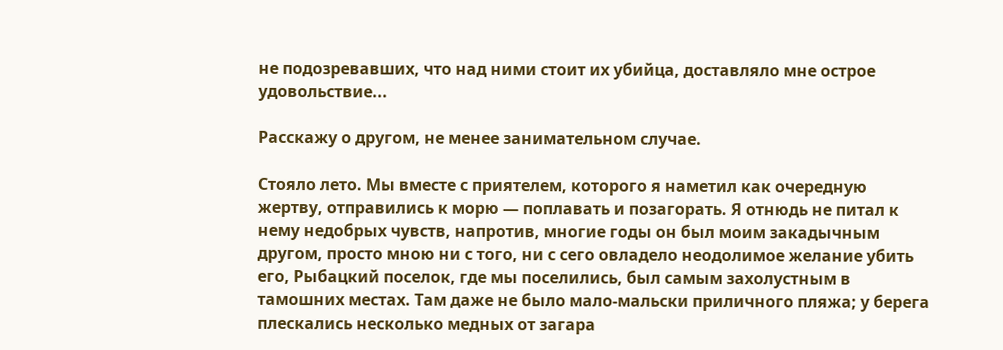не подозревавших, что над ними стоит их убийца, доставляло мне острое удовольствие...

Расскажу о другом, не менее занимательном случае.

Стояло лето. Мы вместе с приятелем, которого я наметил как очередную жертву, отправились к морю — поплавать и позагорать. Я отнюдь не питал к нему недобрых чувств, напротив, многие годы он был моим закадычным другом, просто мною ни с того, ни с сего овладело неодолимое желание убить его, Рыбацкий поселок, где мы поселились, был самым захолустным в тамошних местах. Там даже не было мало-мальски приличного пляжа; у берега плескались несколько медных от загара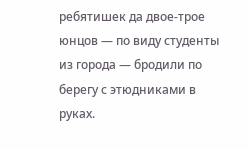ребятишек да двое-трое юнцов — по виду студенты из города — бродили по берегу с этюдниками в руках.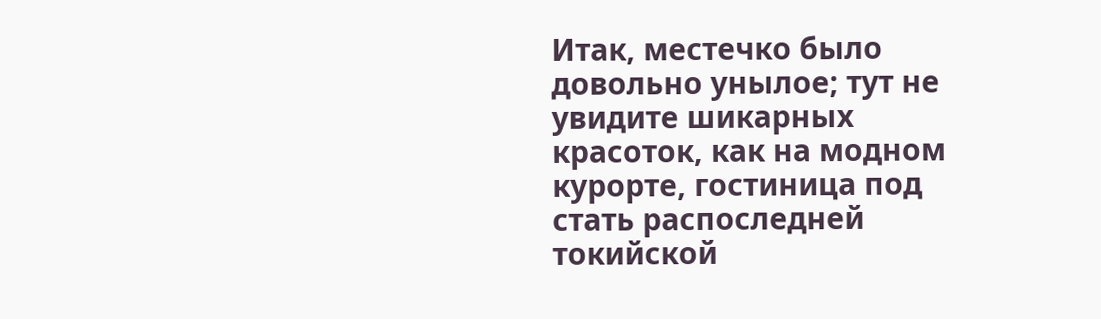Итак, местечко было довольно унылое; тут не увидите шикарных красоток, как на модном курорте, гостиница под стать распоследней токийской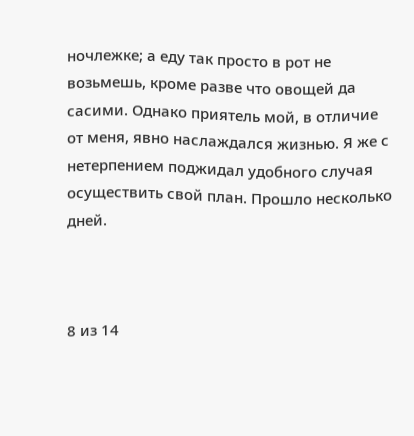ночлежке; а еду так просто в рот не возьмешь, кроме разве что овощей да сасими. Однако приятель мой, в отличие от меня, явно наслаждался жизнью. Я же с нетерпением поджидал удобного случая осуществить свой план. Прошло несколько дней.



8 из 14